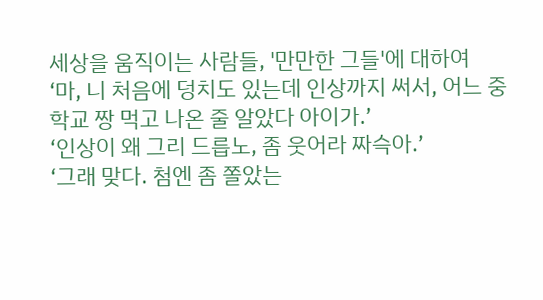세상을 움직이는 사람들, '만만한 그들'에 대하여
‘마, 니 처음에 덩치도 있는데 인상까지 써서, 어느 중학교 짱 먹고 나온 줄 알았다 아이가.’
‘인상이 왜 그리 드릅노, 좀 웃어라 짜슥아.’
‘그래 맞다. 첨엔 좀 쫄았는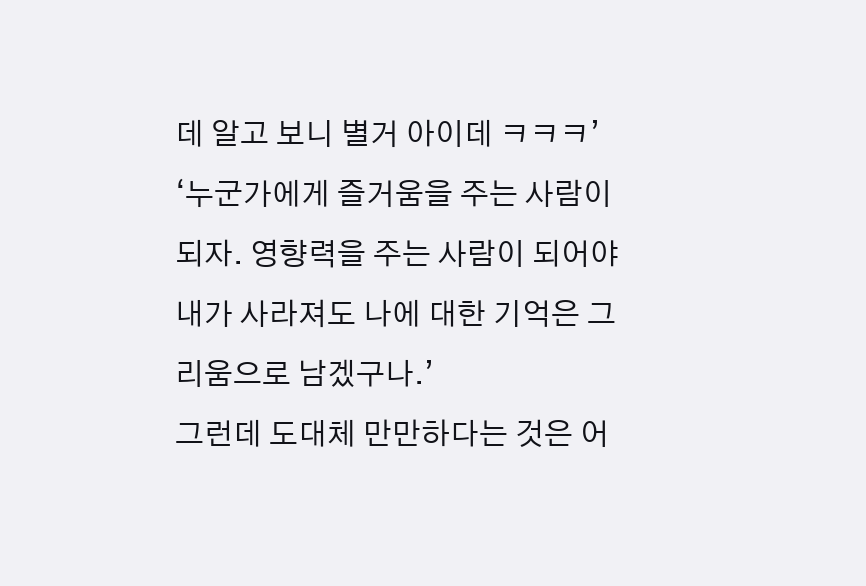데 알고 보니 별거 아이데 ㅋㅋㅋ’
‘누군가에게 즐거움을 주는 사람이 되자. 영향력을 주는 사람이 되어야 내가 사라져도 나에 대한 기억은 그리움으로 남겠구나.’
그런데 도대체 만만하다는 것은 어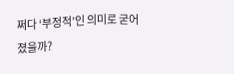쩌다 ‘부정적’인 의미로 굳어졌을까?